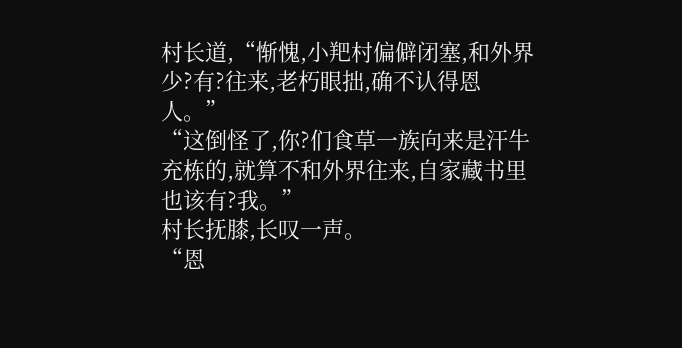村长道,“惭愧,小羓村偏僻闭塞,和外界少?有?往来,老朽眼拙,确不认得恩人。”
“这倒怪了,你?们食草一族向来是汗牛充栋的,就算不和外界往来,自家藏书里也该有?我。”
村长抚膝,长叹一声。
“恩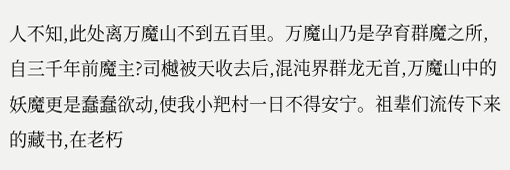人不知,此处离万魔山不到五百里。万魔山乃是孕育群魔之所,自三千年前魔主?司樾被天收去后,混沌界群龙无首,万魔山中的妖魔更是蠢蠢欲动,使我小羓村一日不得安宁。祖辈们流传下来的藏书,在老朽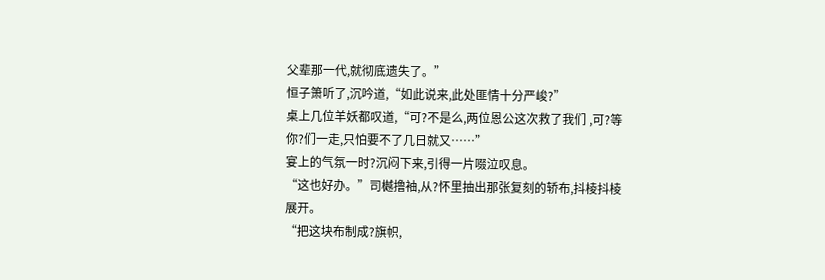父辈那一代,就彻底遗失了。”
恒子箫听了,沉吟道,“如此说来,此处匪情十分严峻?”
桌上几位羊妖都叹道,“可?不是么,两位恩公这次救了我们 ,可?等你?们一走,只怕要不了几日就又……”
宴上的气氛一时?沉闷下来,引得一片啜泣叹息。
“这也好办。”司樾撸袖,从?怀里抽出那张复刻的轿布,抖棱抖棱展开。
“把这块布制成?旗帜,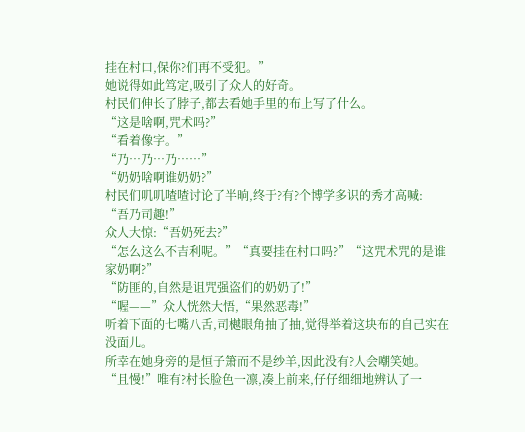挂在村口,保你?们再不受犯。”
她说得如此笃定,吸引了众人的好奇。
村民们伸长了脖子,都去看她手里的布上写了什么。
“这是啥啊,咒术吗?”
“看着像字。”
“乃…乃…乃……”
“奶奶啥啊谁奶奶?”
村民们叽叽喳喳讨论了半晌,终于?有?个博学多识的秀才高喊:
“吾乃司趣!”
众人大惊:“吾奶死去?”
“怎么这么不吉利呢。”“真要挂在村口吗?”“这咒术咒的是谁家奶啊?”
“防匪的,自然是诅咒强盗们的奶奶了!”
“喔——”众人恍然大悟,“果然恶毒!”
听着下面的七嘴八舌,司樾眼角抽了抽,觉得举着这块布的自己实在没面儿。
所幸在她身旁的是恒子箫而不是纱羊,因此没有?人会嘲笑她。
“且慢!”唯有?村长脸色一凛,凑上前来,仔仔细细地辨认了一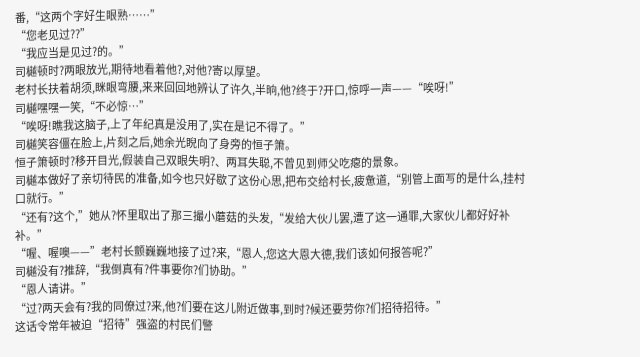番,“这两个字好生眼熟……”
“您老见过??”
“我应当是见过?的。”
司樾顿时?两眼放光,期待地看着他?,对他?寄以厚望。
老村长扶着胡须,眯眼弯腰,来来回回地辨认了许久,半晌,他?终于?开口,惊呼一声——“唉呀!”
司樾嘿嘿一笑,“不必惊…”
“唉呀!瞧我这脑子,上了年纪真是没用了,实在是记不得了。”
司樾笑容僵在脸上,片刻之后,她余光睨向了身旁的恒子箫。
恒子箫顿时?移开目光,假装自己双眼失明?、两耳失聪,不曾见到师父吃瘪的景象。
司樾本做好了亲切待民的准备,如今也只好歇了这份心思,把布交给村长,疲惫道,“别管上面写的是什么,挂村口就行。”
“还有?这个,”她从?怀里取出了那三撮小蘑菇的头发,“发给大伙儿罢,遭了这一通罪,大家伙儿都好好补补。”
“喔、喔噢——”老村长颤巍巍地接了过?来,“恩人,您这大恩大德,我们该如何报答呢?”
司樾没有?推辞,“我倒真有?件事要你?们协助。”
“恩人请讲。”
“过?两天会有?我的同僚过?来,他?们要在这儿附近做事,到时?候还要劳你?们招待招待。”
这话令常年被迫“招待”强盗的村民们警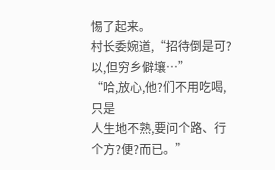惕了起来。
村长委婉道,“招待倒是可?以,但穷乡僻壤…”
“哈,放心,他?们不用吃喝,只是
人生地不熟,要问个路、行个方?便?而已。”